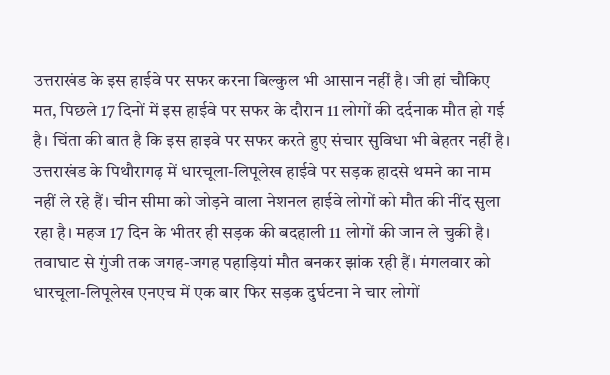उत्तराखंड के इस हाईवे पर सफर करना बिल्कुल भी आसान नहीं है। जी हां चौकिए मत, पिछले 17 दिनों में इस हाईवे पर सफर के दौरान 11 लोगों की दर्दनाक मौत हो गई है। चिंता की बात है कि इस हाइवे पर सफर करते हुए संचार सुविधा भी बेहतर नहीं है।
उत्तराखंड के पिथौरागढ़ में धारचूला-लिपूलेख हाईवे पर सड़क हादसे थमने का नाम नहीं ले रहे हैं। चीन सीमा को जोड़ने वाला नेशनल हाईवे लोगों को मौत की नींद सुला रहा है। महज 17 दिन के भीतर ही सड़क की बदहाली 11 लोगों की जान ले चुकी है।
तवाघाट से गुंजी तक जगह-जगह पहाड़ियां मौत बनकर झांक रही हैं। मंगलवार को धारचूला-लिपूलेख एनएच में एक बार फिर सड़क दुर्घटना ने चार लोगों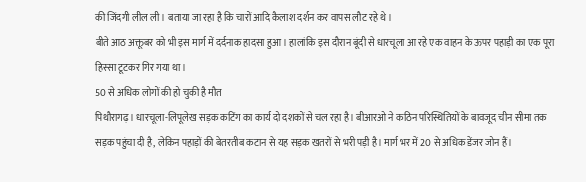की जिंदगी लील ली। बताया जा रहा है कि चारों आदि कैलाश दर्शन कर वापस लौट रहे थे।
बीते आठ अक्तूबर को भी इस मार्ग में दर्दनाक हादसा हुआ। हालांकि इस दौरान बूंदी से धारचूला आ रहे एक वाहन के ऊपर पहाड़ी का एक पूरा हिस्सा टूटकर गिर गया था।
50 से अधिक लोगों की हो चुकी है मौत
पिथौरागढ़। धारचूला-लिपूलेख सड़क कटिंग का कार्य दो दशकों से चल रहा है। बीआरओ ने कठिन परिस्थितियों के बावजूद चीन सीमा तक सड़क पहुंचा दी है, लेकिन पहाड़ों की बेतरतीब कटान से यह सड़क खतरों से भरी पड़ी है। मार्ग भर में 20 से अधिक डेंजर जोन हैं।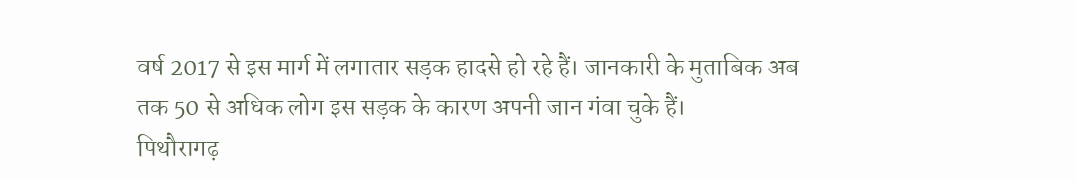वर्ष 2017 से इस मार्ग में लगातार सड़क हादसे हो रहे हैं। जानकारी के मुताबिक अब तक 50 से अधिक लोग इस सड़क के कारण अपनी जान गंवा चुके हैं।
पिथौरागढ़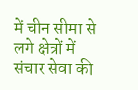में चीन सीमा से लगे क्षेत्रों में संचार सेवा की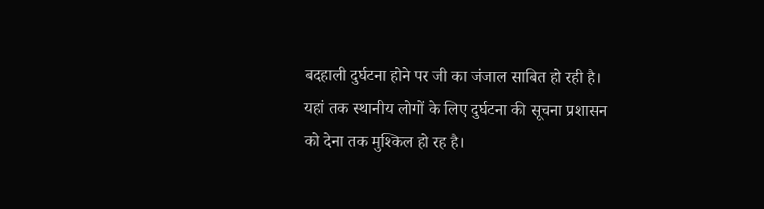बदहाली दुर्घटना होने पर जी का जंजाल साबित हो रही है। यहां तक स्थानीय लोगों के लिए दुर्घटना की सूचना प्रशासन को देना तक मुश्किल हो रह है।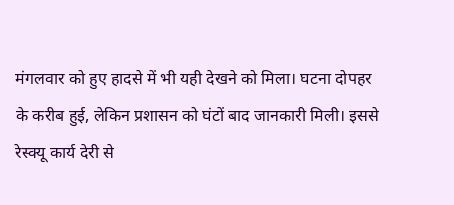मंगलवार को हुए हादसे में भी यही देखने को मिला। घटना दोपहर के करीब हुई, लेकिन प्रशासन को घंटों बाद जानकारी मिली। इससे रेस्क्यू कार्य देरी से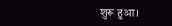शुरू हुआ।